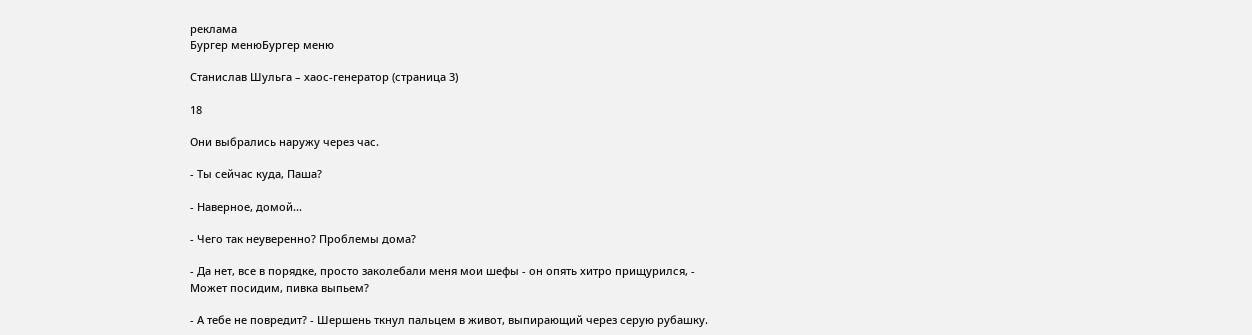реклама
Бургер менюБургер меню

Станислав Шульга – хаос-генератор (страница 3)

18

Они выбрались наружу через час.

- Ты сейчас куда, Паша?

- Наверное, домой...

- Чего так неуверенно? Проблемы дома?

- Да нет, все в порядке, просто заколебали меня мои шефы - он опять хитро прищурился, - Может посидим, пивка выпьем?

- А тебе не повредит? - Шершень ткнул пальцем в живот, выпирающий через серую рубашку.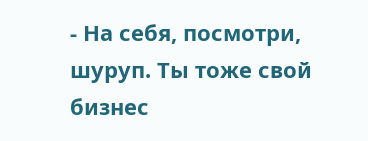- На себя, посмотри, шуруп. Ты тоже свой бизнес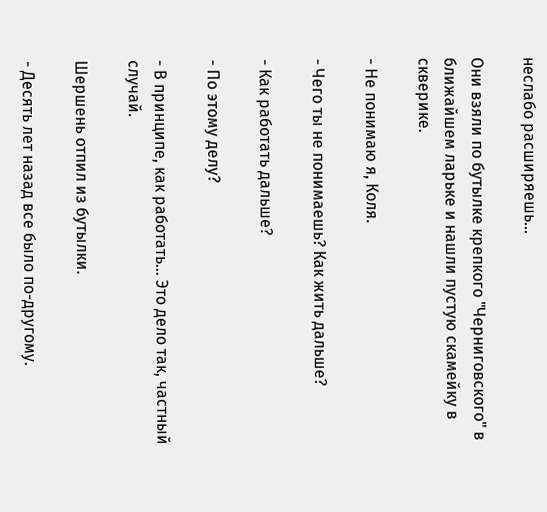неслабо расширяешь...

Они взяли по бутылке крепкого "Черниговского" в ближайшем ларьке и нашли пустую скамейку в скверике.

- Не понимаю я, Коля.

- Чего ты не понимаешь? Как жить дальше?

- Как работать дальше?

- По этому делу?

- В принципе, как работать... Это дело так, частный случай.

Шершень отпил из бутылки.

- Десять лет назад все было по-другому.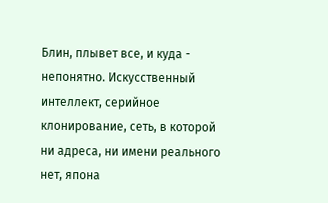Блин, плывет все, и куда - непонятно. Искусственный интеллект, серийное клонирование, сеть, в которой ни адреса, ни имени реального нет, япона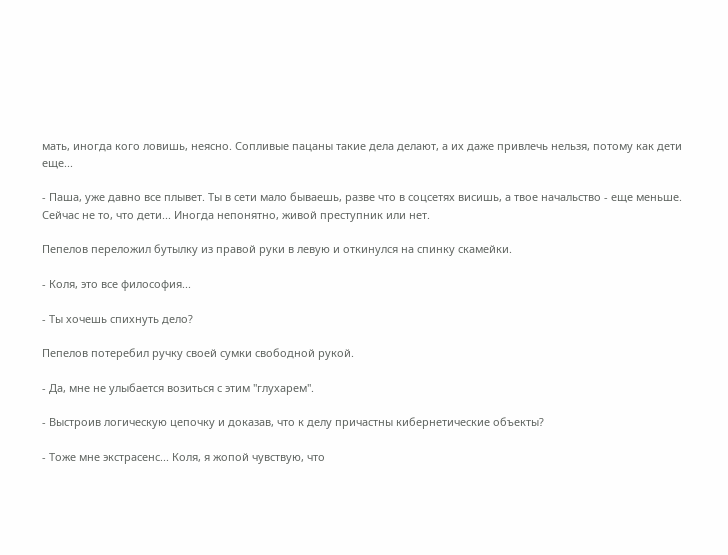мать, иногда кого ловишь, неясно. Сопливые пацаны такие дела делают, а их даже привлечь нельзя, потому как дети еще...

- Паша, уже давно все плывет. Ты в сети мало бываешь, разве что в соцсетях висишь, а твое начальство - еще меньше. Сейчас не то, что дети... Иногда непонятно, живой преступник или нет.

Пепелов переложил бутылку из правой руки в левую и откинулся на спинку скамейки.

- Коля, это все философия...

- Ты хочешь спихнуть дело?

Пепелов потеребил ручку своей сумки свободной рукой.

- Да, мне не улыбается возиться с этим "глухарем".

- Выстроив логическую цепочку и доказав, что к делу причастны кибернетические объекты?

- Тоже мне экстрасенс... Коля, я жопой чувствую, что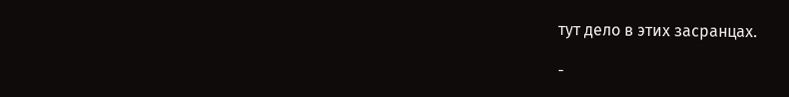тут дело в этих засранцах.

-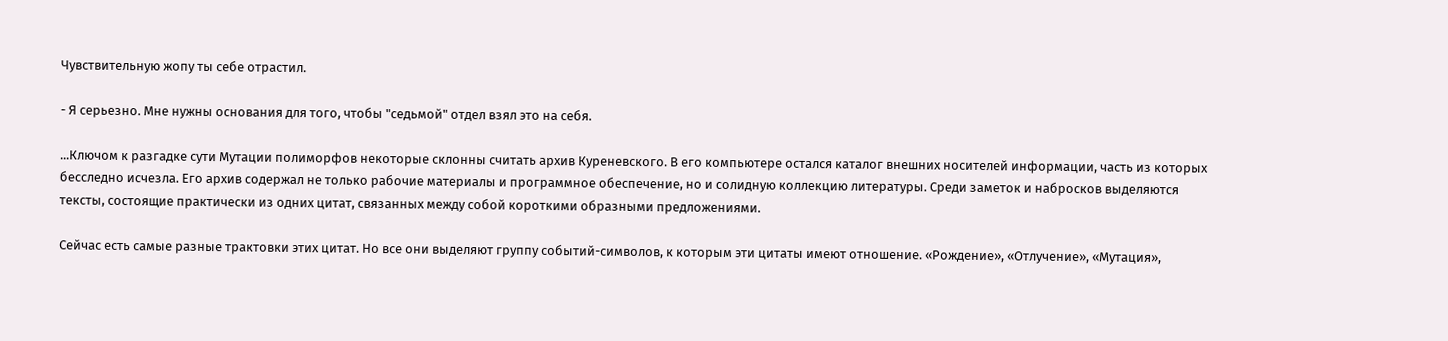Чувствительную жопу ты себе отрастил.

- Я серьезно. Мне нужны основания для того, чтобы "седьмой" отдел взял это на себя.

...Ключом к разгадке сути Мутации полиморфов некоторые склонны считать архив Куреневского. В его компьютере остался каталог внешних носителей информации, часть из которых бесследно исчезла. Его архив содержал не только рабочие материалы и программное обеспечение, но и солидную коллекцию литературы. Среди заметок и набросков выделяются тексты, состоящие практически из одних цитат, связанных между собой короткими образными предложениями.

Сейчас есть самые разные трактовки этих цитат. Но все они выделяют группу событий-символов, к которым эти цитаты имеют отношение. «Рождение», «Отлучение», «Мутация»,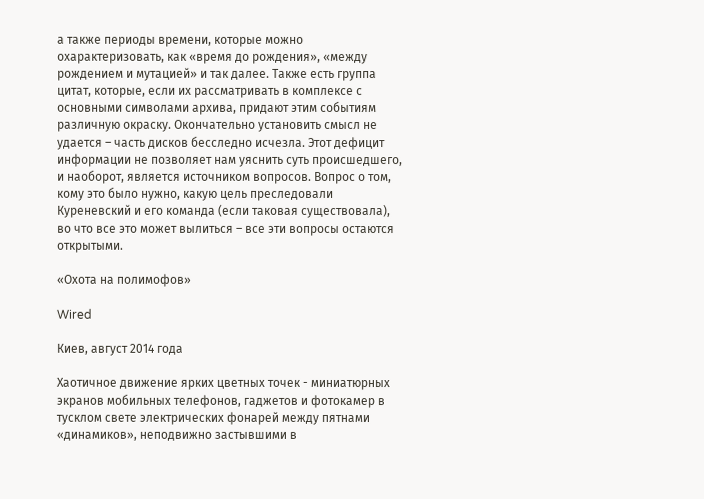а также периоды времени, которые можно охарактеризовать, как «время до рождения», «между рождением и мутацией» и так далее. Также есть группа цитат, которые, если их рассматривать в комплексе с основными символами архива, придают этим событиям различную окраску. Окончательно установить смысл не удается – часть дисков бесследно исчезла. Этот дефицит информации не позволяет нам уяснить суть происшедшего, и наоборот, является источником вопросов. Вопрос о том, кому это было нужно, какую цель преследовали Куреневский и его команда (если таковая существовала), во что все это может вылиться – все эти вопросы остаются открытыми.

«Охота на полимофов»

Wired

Киев, август 2014 года

Хаотичное движение ярких цветных точек - миниатюрных экранов мобильных телефонов, гаджетов и фотокамер в тусклом свете электрических фонарей между пятнами «динамиков», неподвижно застывшими в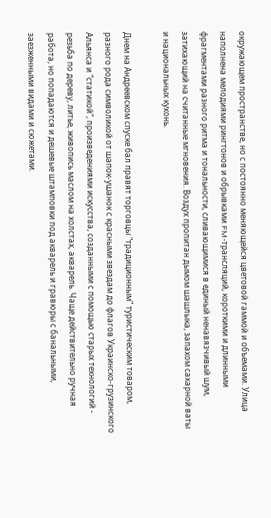окружающем пространстве, но с постоянно меняющейся цветовой гаммой и объемами. Улица наполнена мелодиями рингтонов и обрывками FM-трансляций, короткими и длинными фрагментами разного ритма и тональности, сливающимися в единый ненавязчивый шум, затихающий на считанные мгновения. Воздух пропитан дымом шашлыка, запахом сахарной ваты и национальных кухонь.

Днем на Андреевском спуске бал правят торговцы "традиционным" туристическим товаром, разного рода символикой от шапок-ушанок с красными звездам до флагов Украинско-грузинского Альянса и "статикой", произведениями искусства, созданными с помощью старых технологий - резьба по дереву, литье, живопись маслом на холстах, акварель. Чаще действительно ручная работа, но попадаются и дешевые штамповки под акварель и гравюры с банальными, заезженными видами и сюжетами.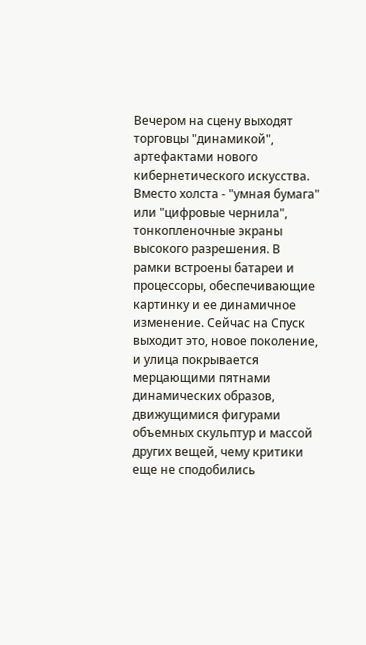Вечером на сцену выходят торговцы "динамикой", артефактами нового кибернетического искусства. Вместо холста - "умная бумага" или "цифровые чернила", тонкопленочные экраны высокого разрешения. В рамки встроены батареи и процессоры, обеспечивающие картинку и ее динамичное изменение. Сейчас на Спуск выходит это, новое поколение, и улица покрывается мерцающими пятнами динамических образов, движущимися фигурами объемных скульптур и массой других вещей, чему критики еще не сподобились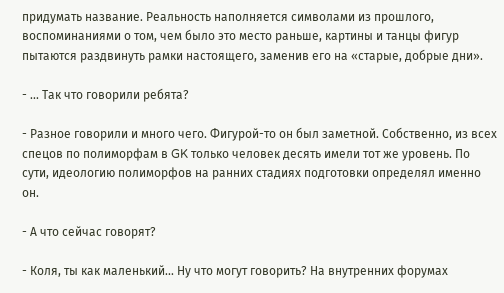придумать название. Реальность наполняется символами из прошлого, воспоминаниями о том, чем было это место раньше, картины и танцы фигур пытаются раздвинуть рамки настоящего, заменив его на «старые, добрые дни».

- ... Так что говорили ребята?

- Разное говорили и много чего. Фигурой-то он был заметной. Собственно, из всех спецов по полиморфам в GK только человек десять имели тот же уровень. По сути, идеологию полиморфов на ранних стадиях подготовки определял именно он.

- А что сейчас говорят?

- Коля, ты как маленький... Ну что могут говорить? На внутренних форумах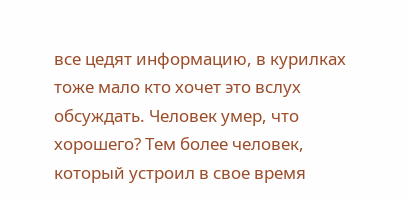все цедят информацию, в курилках тоже мало кто хочет это вслух обсуждать. Человек умер, что хорошего? Тем более человек, который устроил в свое время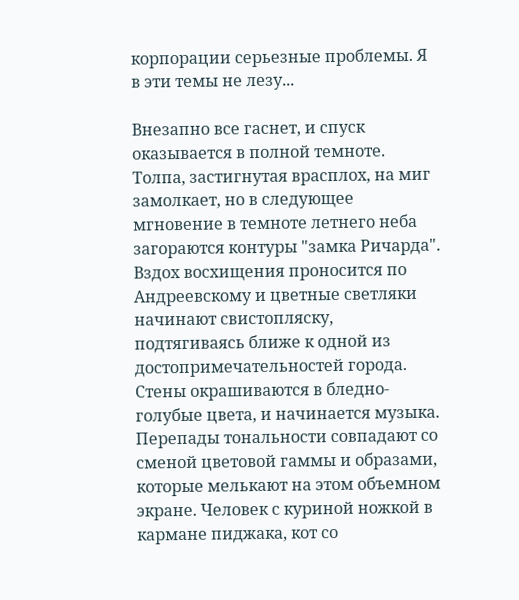корпорации серьезные проблемы. Я в эти темы не лезу...

Внезапно все гаснет, и спуск оказывается в полной темноте. Толпа, застигнутая врасплох, на миг замолкает, но в следующее мгновение в темноте летнего неба загораются контуры "замка Ричарда". Вздох восхищения проносится по Андреевскому и цветные светляки начинают свистопляску, подтягиваясь ближе к одной из достопримечательностей города. Стены окрашиваются в бледно-голубые цвета, и начинается музыка. Перепады тональности совпадают со сменой цветовой гаммы и образами, которые мелькают на этом объемном экране. Человек с куриной ножкой в кармане пиджака, кот со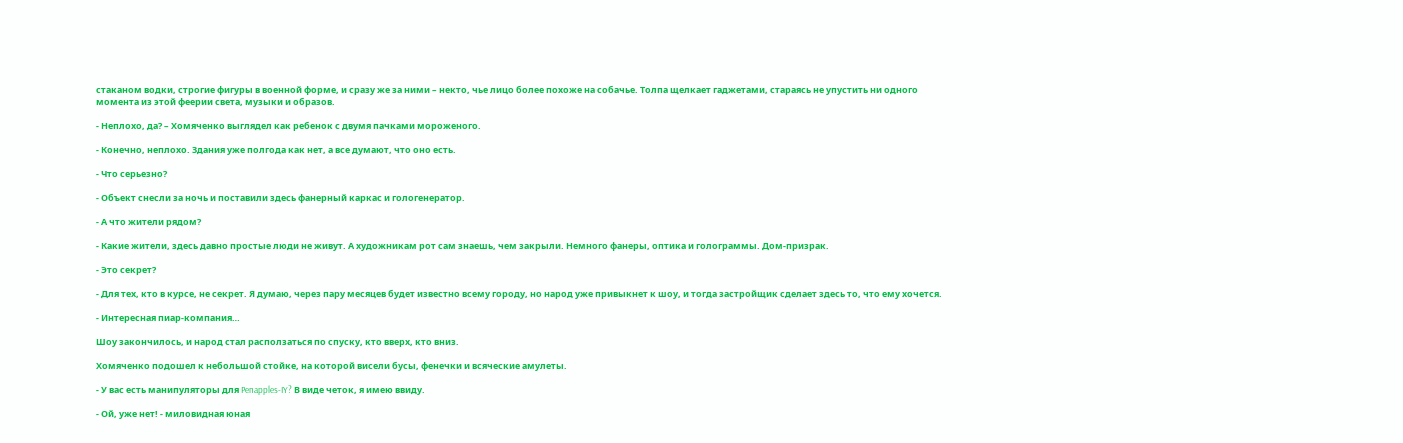стаканом водки, строгие фигуры в военной форме, и сразу же за ними – некто, чье лицо более похоже на собачье. Толпа щелкает гаджетами, стараясь не упустить ни одного момента из этой феерии света, музыки и образов.

- Неплохо, да? – Хомяченко выглядел как ребенок с двумя пачками мороженого.

- Конечно, неплохо. Здания уже полгода как нет, а все думают, что оно есть.

- Что серьезно?

- Объект снесли за ночь и поставили здесь фанерный каркас и гологенератор.

- А что жители рядом?

- Какие жители, здесь давно простые люди не живут. А художникам рот сам знаешь, чем закрыли. Немного фанеры, оптика и голограммы. Дом-призрак.

- Это секрет?

- Для тех, кто в курсе, не секрет. Я думаю, через пару месяцев будет известно всему городу, но народ уже привыкнет к шоу, и тогда застройщик сделает здесь то, что ему хочется.

- Интересная пиар-компания…

Шоу закончилось, и народ стал расползаться по спуску, кто вверх, кто вниз.

Хомяченко подошел к небольшой стойке, на которой висели бусы, фенечки и всяческие амулеты.

- У вас есть манипуляторы для Penapples-IY? В виде четок, я имею ввиду.

- Ой, уже нет! - миловидная юная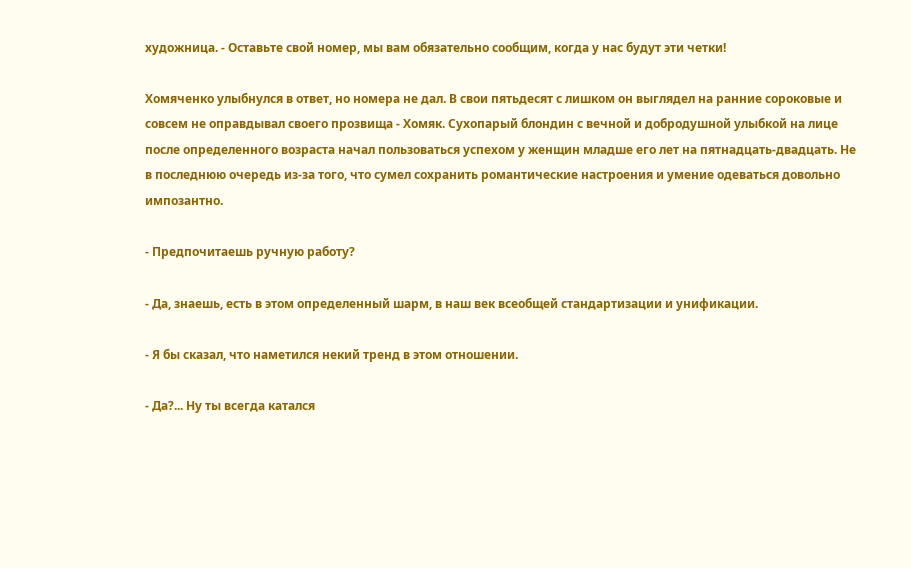художница. - Оставьте свой номер, мы вам обязательно сообщим, когда у нас будут эти четки!

Хомяченко улыбнулся в ответ, но номера не дал. В свои пятьдесят с лишком он выглядел на ранние сороковые и совсем не оправдывал своего прозвища - Хомяк. Сухопарый блондин с вечной и добродушной улыбкой на лице после определенного возраста начал пользоваться успехом у женщин младше его лет на пятнадцать-двадцать. Не в последнюю очередь из-за того, что сумел сохранить романтические настроения и умение одеваться довольно импозантно.

- Предпочитаешь ручную работу?

- Да, знаешь, есть в этом определенный шарм, в наш век всеобщей стандартизации и унификации.

- Я бы сказал, что наметился некий тренд в этом отношении.

- Да?... Ну ты всегда катался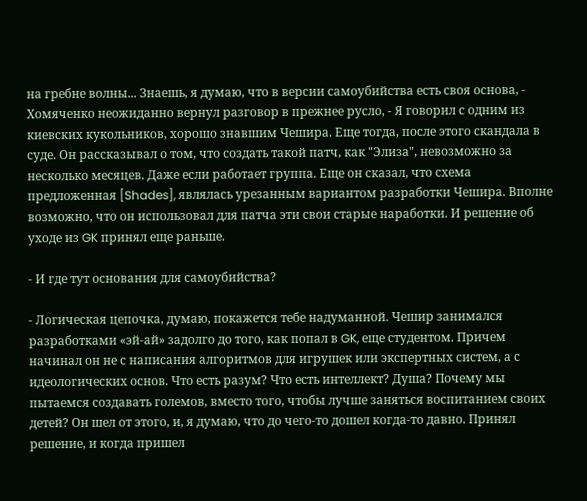на гребне волны... Знаешь, я думаю, что в версии самоубийства есть своя основа, - Хомяченко неожиданно вернул разговор в прежнее русло, - Я говорил с одним из киевских кукольников, хорошо знавшим Чешира. Еще тогда, после этого скандала в суде. Он рассказывал о том, что создать такой патч, как "Элиза", невозможно за несколько месяцев. Даже если работает группа. Еще он сказал, что схема предложенная [Shades], являлась урезанным вариантом разработки Чешира. Вполне возможно, что он использовал для патча эти свои старые наработки. И решение об уходе из GK принял еще раньше.

- И где тут основания для самоубийства?

- Логическая цепочка, думаю, покажется тебе надуманной. Чешир занимался разработками «эй-ай» задолго до того, как попал в GK, еще студентом. Причем начинал он не с написания алгоритмов для игрушек или экспертных систем, а с идеологических основ. Что есть разум? Что есть интеллект? Душа? Почему мы пытаемся создавать големов, вместо того, чтобы лучше заняться воспитанием своих детей? Он шел от этого, и, я думаю, что до чего-то дошел когда-то давно. Принял решение, и когда пришел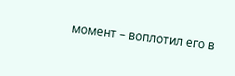момент – воплотил его в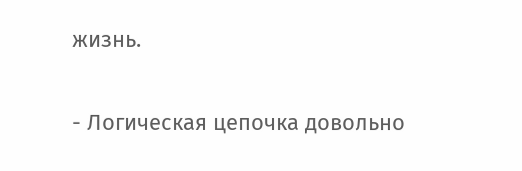жизнь.

- Логическая цепочка довольно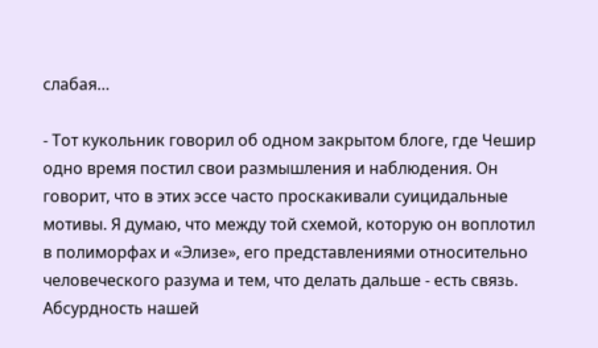слабая…

- Тот кукольник говорил об одном закрытом блоге, где Чешир одно время постил свои размышления и наблюдения. Он говорит, что в этих эссе часто проскакивали суицидальные мотивы. Я думаю, что между той схемой, которую он воплотил в полиморфах и «Элизе», его представлениями относительно человеческого разума и тем, что делать дальше - есть связь. Абсурдность нашей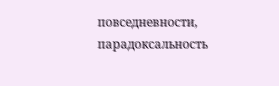повседневности, парадоксальность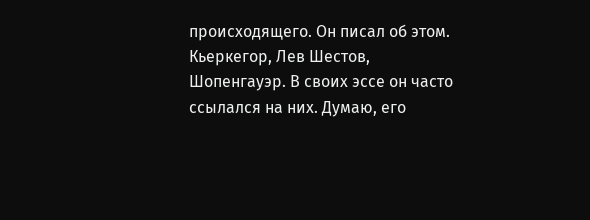происходящего. Он писал об этом. Кьеркегор, Лев Шестов, Шопенгауэр. В своих эссе он часто ссылался на них. Думаю, его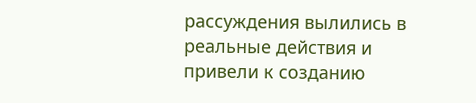рассуждения вылились в реальные действия и привели к созданию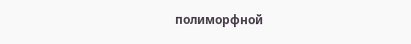полиморфной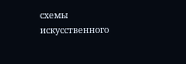схемы искусственного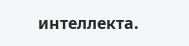интеллекта.